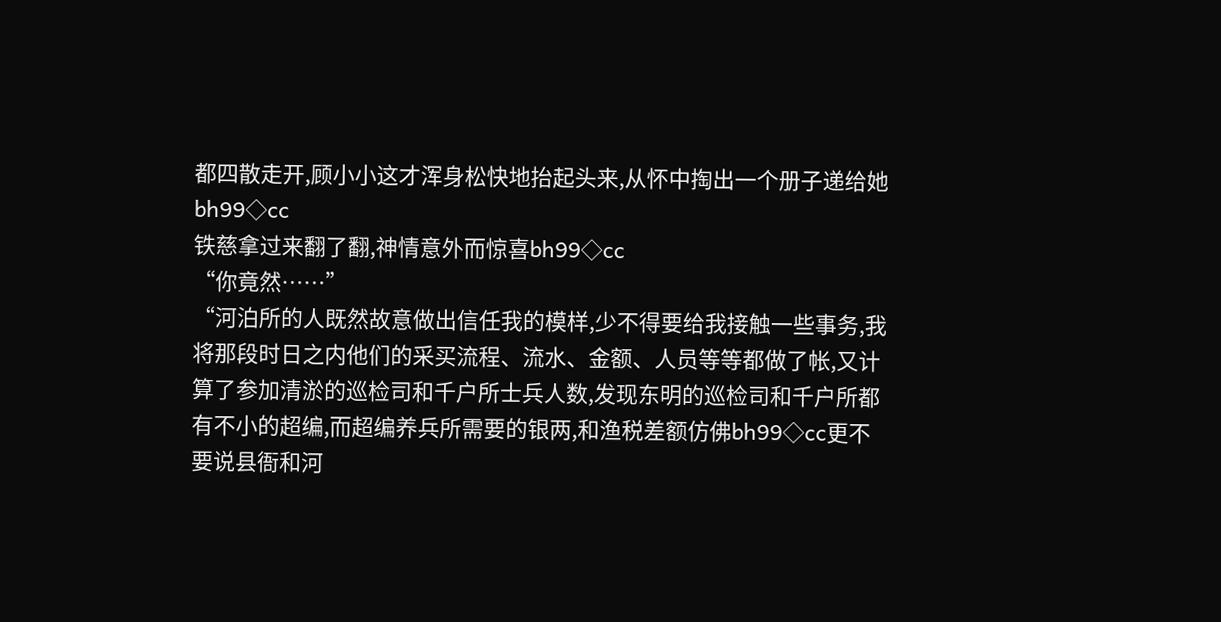都四散走开,顾小小这才浑身松快地抬起头来,从怀中掏出一个册子递给她bh99◇cc
铁慈拿过来翻了翻,神情意外而惊喜bh99◇cc
“你竟然……”
“河泊所的人既然故意做出信任我的模样,少不得要给我接触一些事务,我将那段时日之内他们的采买流程、流水、金额、人员等等都做了帐,又计算了参加清淤的巡检司和千户所士兵人数,发现东明的巡检司和千户所都有不小的超编,而超编养兵所需要的银两,和渔税差额仿佛bh99◇cc更不要说县衙和河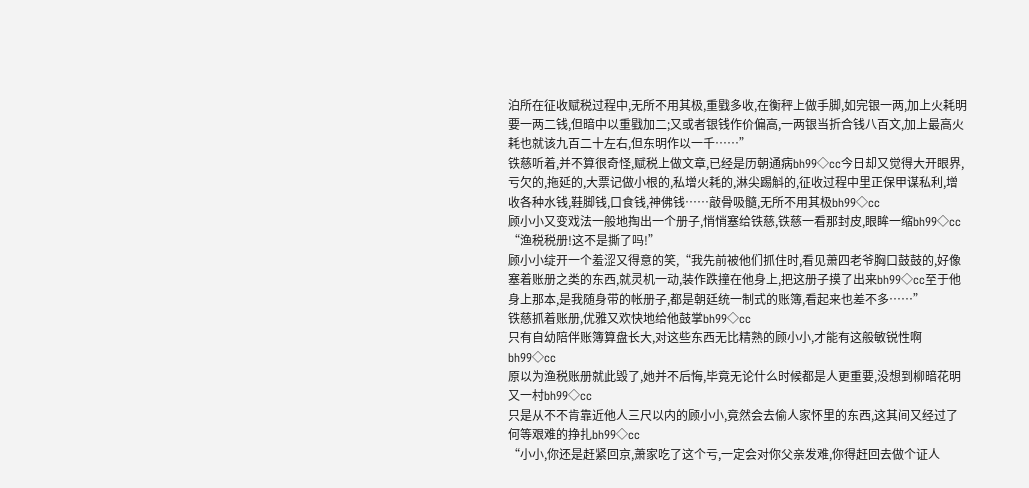泊所在征收赋税过程中,无所不用其极,重戥多收,在衡秤上做手脚,如完银一两,加上火耗明要一两二钱,但暗中以重戥加二;又或者银钱作价偏高,一两银当折合钱八百文,加上最高火耗也就该九百二十左右,但东明作以一千……”
铁慈听着,并不算很奇怪,赋税上做文章,已经是历朝通病bh99◇cc今日却又觉得大开眼界,亏欠的,拖延的,大票记做小根的,私增火耗的,淋尖踢斛的,征收过程中里正保甲谋私利,增收各种水钱,鞋脚钱,口食钱,神佛钱……敲骨吸髓,无所不用其极bh99◇cc
顾小小又变戏法一般地掏出一个册子,悄悄塞给铁慈,铁慈一看那封皮,眼眸一缩bh99◇cc
“渔税税册!这不是撕了吗!”
顾小小绽开一个羞涩又得意的笑,“我先前被他们抓住时,看见萧四老爷胸口鼓鼓的,好像塞着账册之类的东西,就灵机一动,装作跌撞在他身上,把这册子摸了出来bh99◇cc至于他身上那本,是我随身带的帐册子,都是朝廷统一制式的账簿,看起来也差不多……”
铁慈抓着账册,优雅又欢快地给他鼓掌bh99◇cc
只有自幼陪伴账簿算盘长大,对这些东西无比精熟的顾小小,才能有这般敏锐性啊bh99◇cc
原以为渔税账册就此毁了,她并不后悔,毕竟无论什么时候都是人更重要,没想到柳暗花明又一村bh99◇cc
只是从不不肯靠近他人三尺以内的顾小小,竟然会去偷人家怀里的东西,这其间又经过了何等艰难的挣扎bh99◇cc
“小小,你还是赶紧回京,萧家吃了这个亏,一定会对你父亲发难,你得赶回去做个证人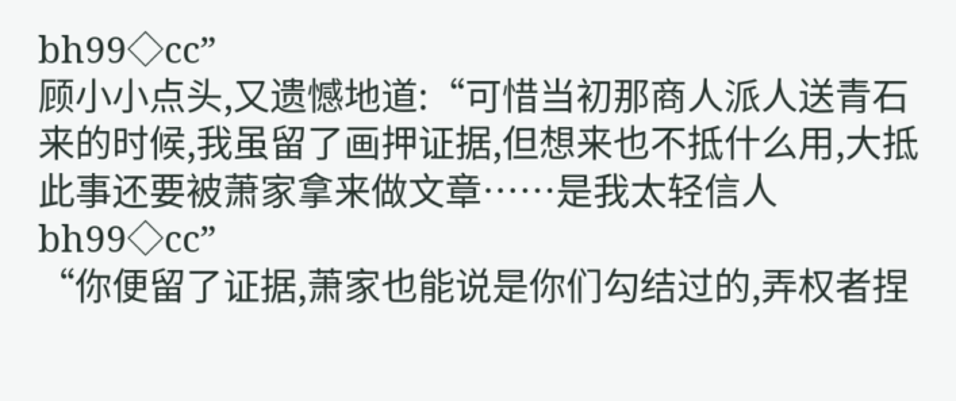bh99◇cc”
顾小小点头,又遗憾地道:“可惜当初那商人派人送青石来的时候,我虽留了画押证据,但想来也不抵什么用,大抵此事还要被萧家拿来做文章……是我太轻信人bh99◇cc”
“你便留了证据,萧家也能说是你们勾结过的,弄权者捏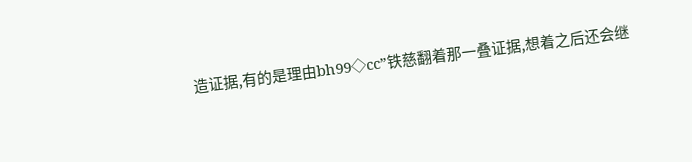造证据,有的是理由bh99◇cc”铁慈翻着那一叠证据,想着之后还会继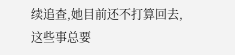续追查,她目前还不打算回去,这些事总要